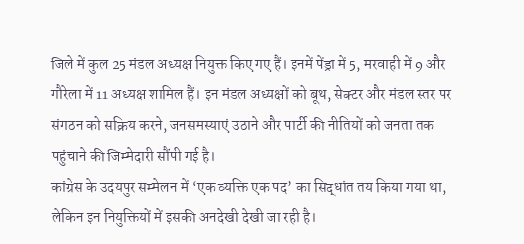जिले में कुल 25 मंडल अध्यक्ष नियुक्त किए गए हैं। इनमें पेंड्रा में 5, मरवाही में 9 और गौरेला में 11 अध्यक्ष शामिल हैं। इन मंडल अध्यक्षों को बूथ, सेक्टर और मंडल स्तर पर संगठन को सक्रिय करने, जनसमस्याएं उठाने और पार्टी की नीतियों को जनता तक पहुंचाने की जिम्मेदारी सौंपी गई है।
कांग्रेस के उदयपुर सम्मेलन में ‘एक व्यक्ति एक पद’ का सिद्धांत तय किया गया था, लेकिन इन नियुक्तियों में इसकी अनदेखी देखी जा रही है।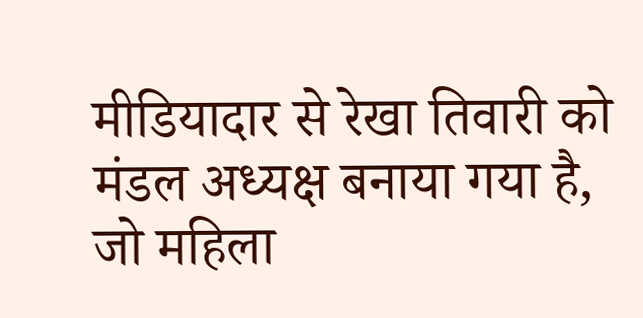मीडियादार से रेखा तिवारी को मंडल अध्यक्ष बनाया गया है, जो महिला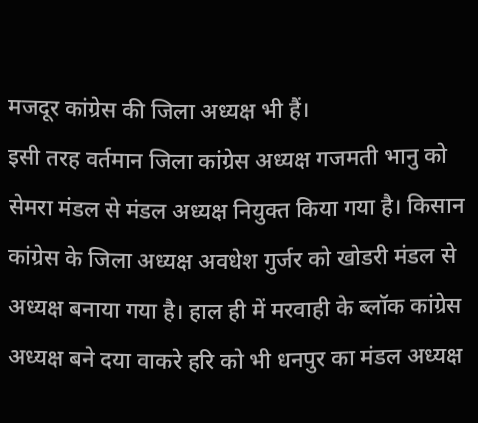मजदूर कांग्रेस की जिला अध्यक्ष भी हैं।
इसी तरह वर्तमान जिला कांग्रेस अध्यक्ष गजमती भानु को सेमरा मंडल से मंडल अध्यक्ष नियुक्त किया गया है। किसान कांग्रेस के जिला अध्यक्ष अवधेश गुर्जर को खोडरी मंडल से अध्यक्ष बनाया गया है। हाल ही में मरवाही के ब्लॉक कांग्रेस अध्यक्ष बने दया वाकरे हरि को भी धनपुर का मंडल अध्यक्ष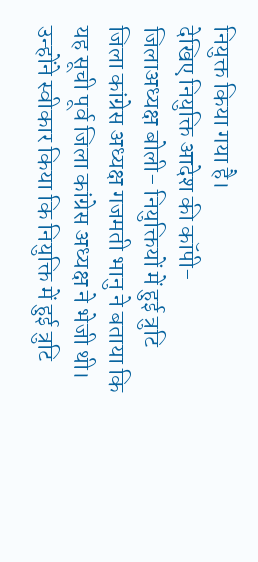नियुक्त किया गया है।
देखिए नियुक्ति आदेश की कॉपी-
जिलाअध्यक्ष बोली- नियुक्तियों में हुई त्रुटि
जिला कांग्रेस अध्यक्ष गजमती भानु ने बताया कि यह सूची पूर्व जिला कांग्रेस अध्यक्ष ने भेजी थी। उन्होंने स्वीकार किया कि नियुक्ति में हुई त्रुटि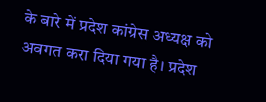के बारे में प्रदेश कांग्रेस अध्यक्ष को अवगत करा दिया गया है। प्रदेश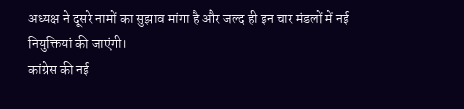अध्यक्ष ने दूसरे नामों का सुझाव मांगा है और जल्द ही इन चार मंडलों में नई नियुक्तियां की जाएंगी।
कांग्रेस की नई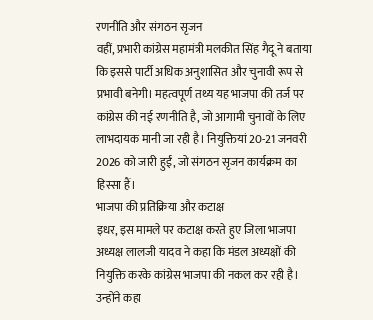रणनीति और संगठन सृजन
वहीं, प्रभारी कांग्रेस महामंत्री मलकीत सिंह गैदू ने बताया कि इससे पार्टी अधिक अनुशासित और चुनावी रूप से प्रभावी बनेगी। महत्वपूर्ण तथ्य यह भाजपा की तर्ज पर कांग्रेस की नई रणनीति है, जो आगामी चुनावों के लिए लाभदायक मानी जा रही है। नियुक्तियां 20-21 जनवरी 2026 को जारी हुईं, जो संगठन सृजन कार्यक्रम का हिस्सा हैं।
भाजपा की प्रतिक्रिया और कटाक्ष
इधर, इस मामले पर कटाक्ष करते हुए जिला भाजपा अध्यक्ष लालजी यादव ने कहा कि मंडल अध्यक्षों की नियुक्ति करके कांग्रेस भाजपा की नकल कर रही है। उन्होंने कहा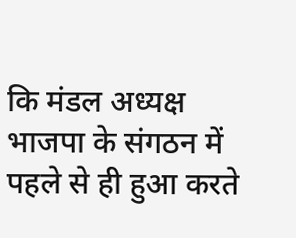कि मंडल अध्यक्ष भाजपा के संगठन में पहले से ही हुआ करते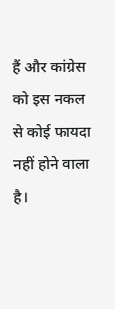हैं और कांग्रेस को इस नकल से कोई फायदा नहीं होने वाला है।